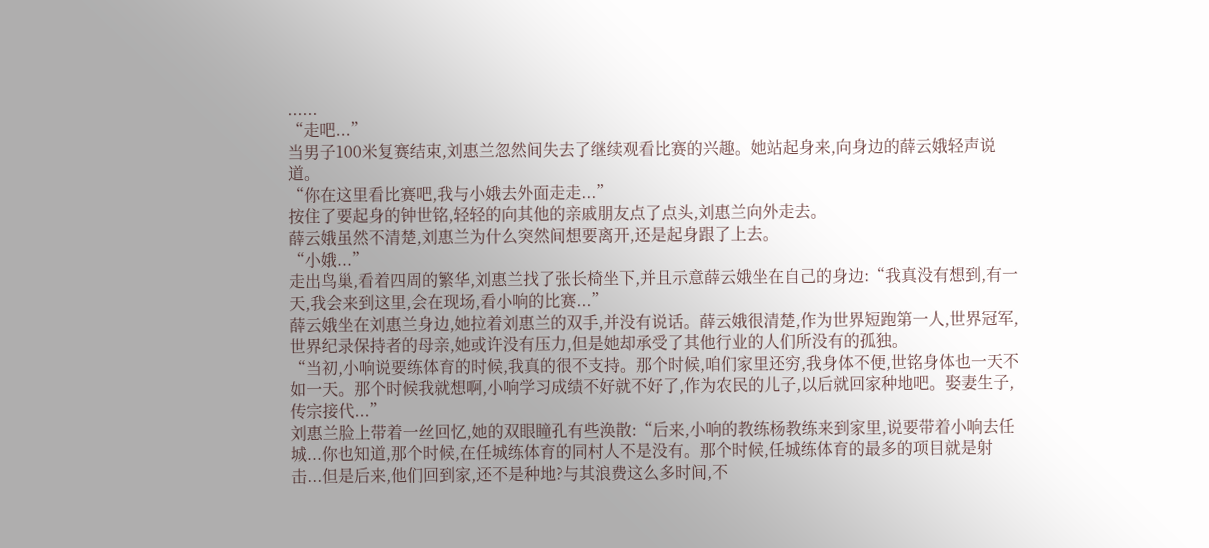......
“走吧...”
当男子100米复赛结束,刘惠兰忽然间失去了继续观看比赛的兴趣。她站起身来,向身边的薛云娥轻声说道。
“你在这里看比赛吧,我与小娥去外面走走...”
按住了要起身的钟世铭,轻轻的向其他的亲戚朋友点了点头,刘惠兰向外走去。
薛云娥虽然不清楚,刘惠兰为什么突然间想要离开,还是起身跟了上去。
“小娥...”
走出鸟巢,看着四周的繁华,刘惠兰找了张长椅坐下,并且示意薛云娥坐在自己的身边:“我真没有想到,有一天,我会来到这里,会在现场,看小响的比赛...”
薛云娥坐在刘惠兰身边,她拉着刘惠兰的双手,并没有说话。薛云娥很清楚,作为世界短跑第一人,世界冠军,世界纪录保持者的母亲,她或许没有压力,但是她却承受了其他行业的人们所没有的孤独。
“当初,小响说要练体育的时候,我真的很不支持。那个时候,咱们家里还穷,我身体不便,世铭身体也一天不如一天。那个时候我就想啊,小响学习成绩不好就不好了,作为农民的儿子,以后就回家种地吧。娶妻生子,传宗接代...”
刘惠兰脸上带着一丝回忆,她的双眼瞳孔有些涣散:“后来,小响的教练杨教练来到家里,说要带着小响去任城...你也知道,那个时候,在任城练体育的同村人不是没有。那个时候,任城练体育的最多的项目就是射击...但是后来,他们回到家,还不是种地?与其浪费这么多时间,不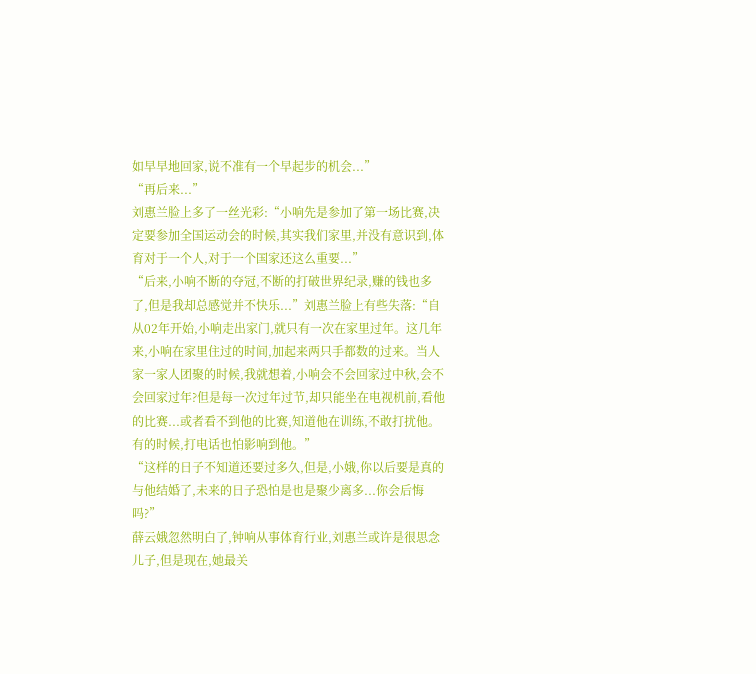如早早地回家,说不准有一个早起步的机会...”
“再后来...”
刘惠兰脸上多了一丝光彩:“小响先是参加了第一场比赛,决定要参加全国运动会的时候,其实我们家里,并没有意识到,体育对于一个人,对于一个国家还这么重要...”
“后来,小响不断的夺冠,不断的打破世界纪录,赚的钱也多了,但是我却总感觉并不快乐...”刘惠兰脸上有些失落:“自从02年开始,小响走出家门,就只有一次在家里过年。这几年来,小响在家里住过的时间,加起来两只手都数的过来。当人家一家人团聚的时候,我就想着,小响会不会回家过中秋,会不会回家过年?但是每一次过年过节,却只能坐在电视机前,看他的比赛...或者看不到他的比赛,知道他在训练,不敢打扰他。有的时候,打电话也怕影响到他。”
“这样的日子不知道还要过多久,但是,小娥,你以后要是真的与他结婚了,未来的日子恐怕是也是聚少离多...你会后悔吗?”
薛云娥忽然明白了,钟响从事体育行业,刘惠兰或许是很思念儿子,但是现在,她最关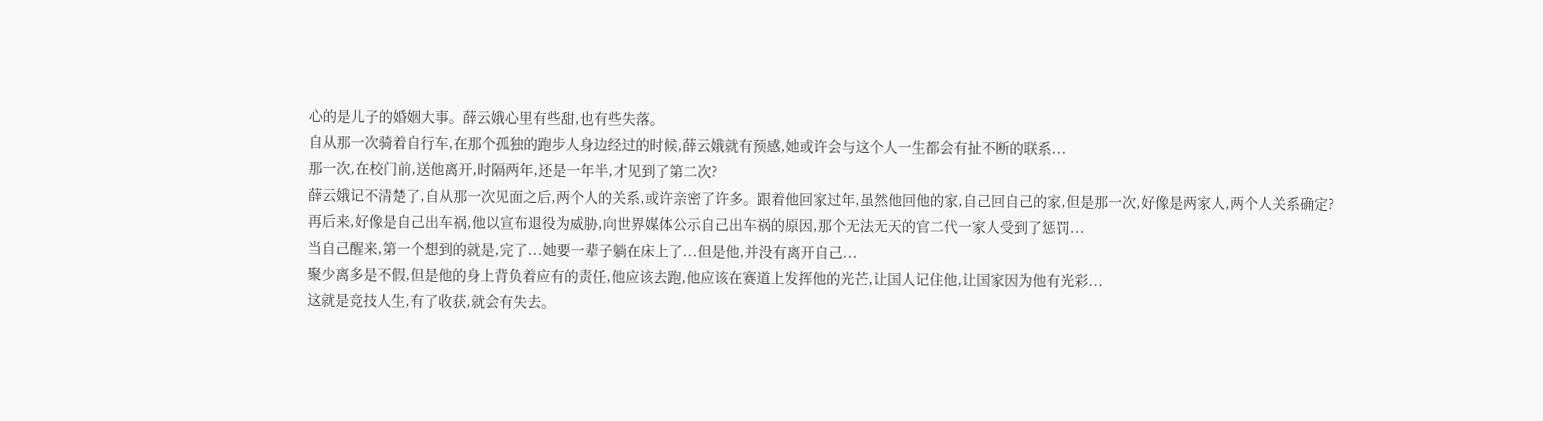心的是儿子的婚姻大事。薛云娥心里有些甜,也有些失落。
自从那一次骑着自行车,在那个孤独的跑步人身边经过的时候,薛云娥就有预感,她或许会与这个人一生都会有扯不断的联系...
那一次,在校门前,送他离开,时隔两年,还是一年半,才见到了第二次?
薛云娥记不清楚了,自从那一次见面之后,两个人的关系,或许亲密了许多。跟着他回家过年,虽然他回他的家,自己回自己的家,但是那一次,好像是两家人,两个人关系确定?
再后来,好像是自己出车祸,他以宣布退役为威胁,向世界媒体公示自己出车祸的原因,那个无法无天的官二代一家人受到了惩罚...
当自己醒来,第一个想到的就是,完了...她要一辈子躺在床上了...但是他,并没有离开自己...
聚少离多是不假,但是他的身上背负着应有的责任,他应该去跑,他应该在赛道上发挥他的光芒,让国人记住他,让国家因为他有光彩...
这就是竞技人生,有了收获,就会有失去。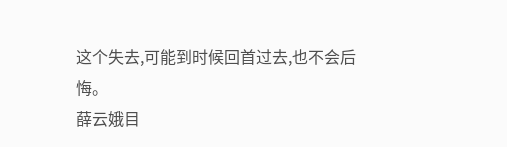这个失去,可能到时候回首过去,也不会后悔。
薛云娥目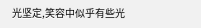光坚定,笑容中似乎有些光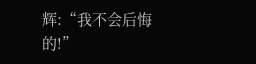辉:“我不会后悔的!”